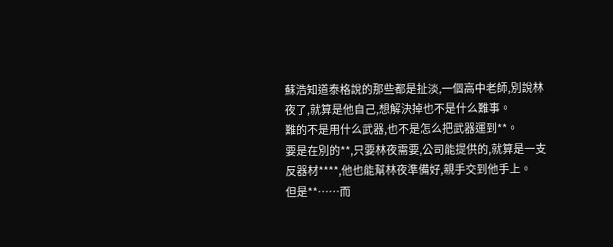蘇浩知道泰格說的那些都是扯淡,一個高中老師,別說林夜了,就算是他自己,想解決掉也不是什么難事。
難的不是用什么武器,也不是怎么把武器運到**。
要是在別的**,只要林夜需要,公司能提供的,就算是一支反器材****,他也能幫林夜準備好,親手交到他手上。
但是**……而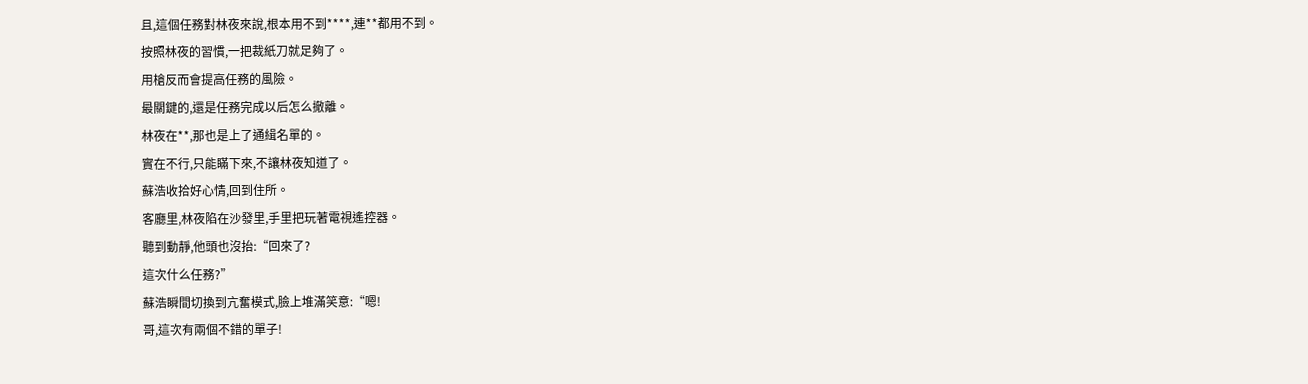且,這個任務對林夜來說,根本用不到****,連**都用不到。
按照林夜的習慣,一把裁紙刀就足夠了。
用槍反而會提高任務的風險。
最關鍵的,還是任務完成以后怎么撤離。
林夜在**,那也是上了通緝名單的。
實在不行,只能瞞下來,不讓林夜知道了。
蘇浩收拾好心情,回到住所。
客廳里,林夜陷在沙發里,手里把玩著電視遙控器。
聽到動靜,他頭也沒抬:“回來了?
這次什么任務?”
蘇浩瞬間切換到亢奮模式,臉上堆滿笑意:“嗯!
哥,這次有兩個不錯的單子!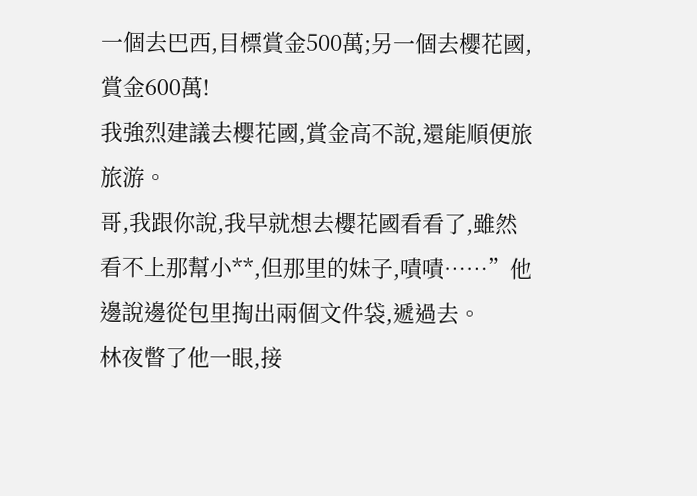一個去巴西,目標賞金500萬;另一個去櫻花國,賞金600萬!
我強烈建議去櫻花國,賞金高不說,還能順便旅旅游。
哥,我跟你說,我早就想去櫻花國看看了,雖然看不上那幫小**,但那里的妹子,嘖嘖……”他邊說邊從包里掏出兩個文件袋,遞過去。
林夜瞥了他一眼,接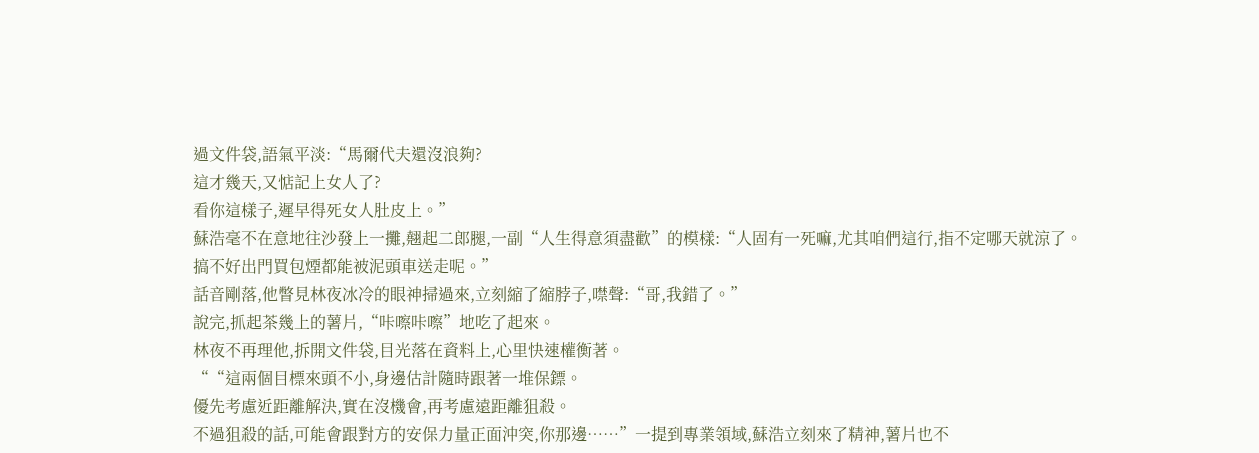過文件袋,語氣平淡:“馬爾代夫還沒浪夠?
這才幾天,又惦記上女人了?
看你這樣子,遲早得死女人肚皮上。”
蘇浩毫不在意地往沙發上一攤,翹起二郎腿,一副“人生得意須盡歡”的模樣:“人固有一死嘛,尤其咱們這行,指不定哪天就涼了。
搞不好出門買包煙都能被泥頭車送走呢。”
話音剛落,他瞥見林夜冰冷的眼神掃過來,立刻縮了縮脖子,噤聲:“哥,我錯了。”
說完,抓起茶幾上的薯片,“咔嚓咔嚓”地吃了起來。
林夜不再理他,拆開文件袋,目光落在資料上,心里快速權衡著。
““這兩個目標來頭不小,身邊估計隨時跟著一堆保鏢。
優先考慮近距離解決,實在沒機會,再考慮遠距離狙殺。
不過狙殺的話,可能會跟對方的安保力量正面沖突,你那邊……”一提到專業領域,蘇浩立刻來了精神,薯片也不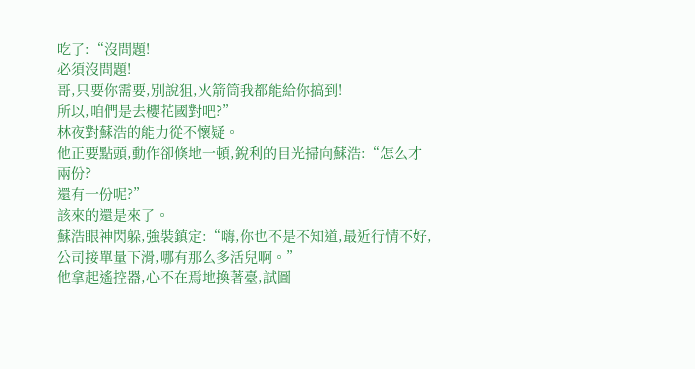吃了:“沒問題!
必須沒問題!
哥,只要你需要,別說狙,火箭筒我都能給你搞到!
所以,咱們是去櫻花國對吧?”
林夜對蘇浩的能力從不懷疑。
他正要點頭,動作卻倏地一頓,銳利的目光掃向蘇浩:“怎么才兩份?
還有一份呢?”
該來的還是來了。
蘇浩眼神閃躲,強裝鎮定:“嗨,你也不是不知道,最近行情不好,公司接單量下滑,哪有那么多活兒啊。”
他拿起遙控器,心不在焉地換著臺,試圖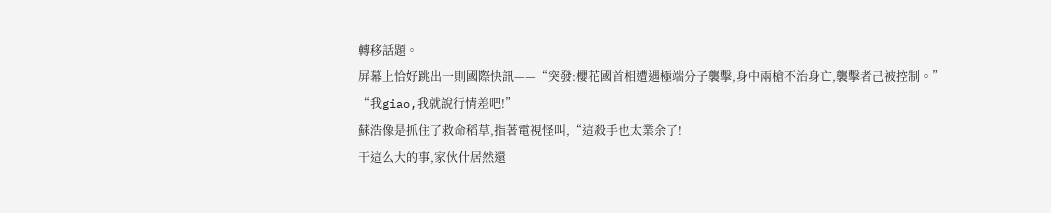轉移話題。
屏幕上恰好跳出一則國際快訊——“突發:櫻花國首相遭遇極端分子襲擊,身中兩槍不治身亡,襲擊者己被控制。”
“我giao,我就說行情差吧!”
蘇浩像是抓住了救命稻草,指著電視怪叫,“這殺手也太業余了!
干這么大的事,家伙什居然還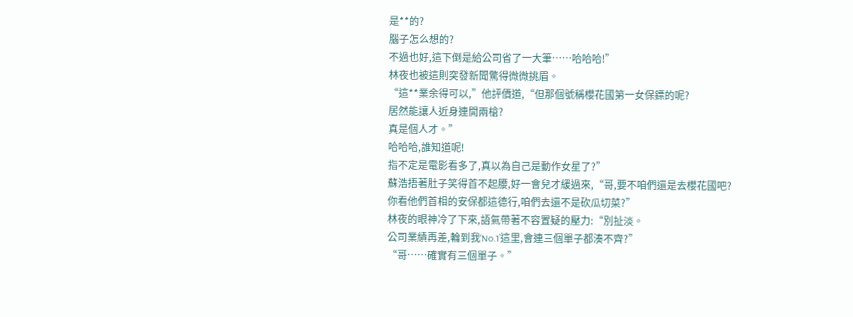是**的?
腦子怎么想的?
不過也好,這下倒是給公司省了一大筆……哈哈哈!”
林夜也被這則突發新聞驚得微微挑眉。
“這**業余得可以,”他評價道,“但那個號稱櫻花國第一女保鏢的呢?
居然能讓人近身連開兩槍?
真是個人才。”
哈哈哈,誰知道呢!
指不定是電影看多了,真以為自己是動作女星了?”
蘇浩捂著肚子笑得首不起腰,好一會兒才緩過來,“哥,要不咱們還是去櫻花國吧?
你看他們首相的安保都這德行,咱們去還不是砍瓜切菜?”
林夜的眼神冷了下來,語氣帶著不容置疑的壓力:“別扯淡。
公司業績再差,輪到我‘No.1’這里,會連三個單子都湊不齊?”
“哥……確實有三個單子。”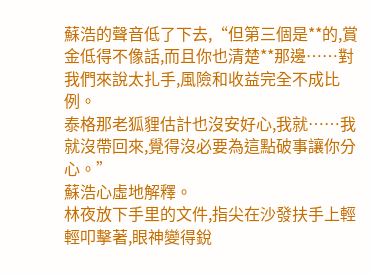蘇浩的聲音低了下去,“但第三個是**的,賞金低得不像話,而且你也清楚**那邊……對我們來說太扎手,風險和收益完全不成比例。
泰格那老狐貍估計也沒安好心,我就……我就沒帶回來,覺得沒必要為這點破事讓你分心。”
蘇浩心虛地解釋。
林夜放下手里的文件,指尖在沙發扶手上輕輕叩擊著,眼神變得銳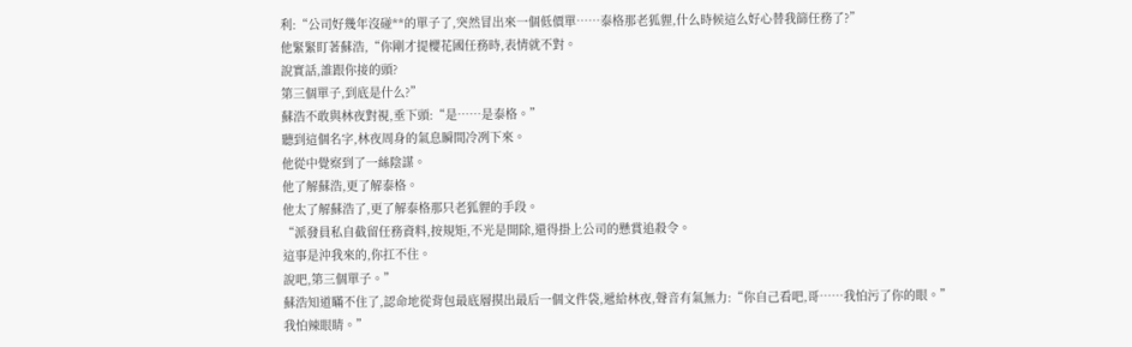利:“公司好幾年沒碰**的單子了,突然冒出來一個低價單……泰格那老狐貍,什么時候這么好心替我篩任務了?”
他緊緊盯著蘇浩,“你剛才提櫻花國任務時,表情就不對。
說實話,誰跟你接的頭?
第三個單子,到底是什么?”
蘇浩不敢與林夜對視,垂下頭:“是……是泰格。”
聽到這個名字,林夜周身的氣息瞬間冷冽下來。
他從中覺察到了一絲陰謀。
他了解蘇浩,更了解泰格。
他太了解蘇浩了,更了解泰格那只老狐貍的手段。
“派發員私自截留任務資料,按規矩,不光是開除,還得掛上公司的懸賞追殺令。
這事是沖我來的,你扛不住。
說吧,第三個單子。”
蘇浩知道瞞不住了,認命地從背包最底層摸出最后一個文件袋,遞給林夜,聲音有氣無力:“你自己看吧,哥……我怕污了你的眼。”
我怕辣眼睛。”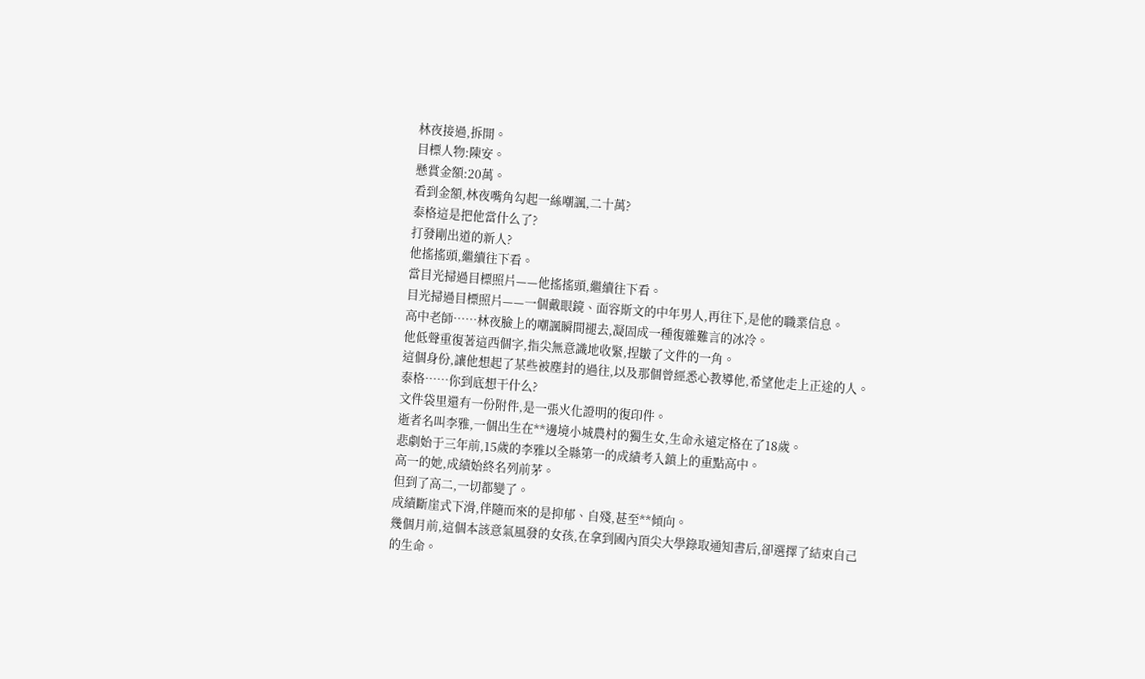林夜接過,拆開。
目標人物:陳安。
懸賞金額:20萬。
看到金額,林夜嘴角勾起一絲嘲諷,二十萬?
泰格這是把他當什么了?
打發剛出道的新人?
他搖搖頭,繼續往下看。
當目光掃過目標照片——他搖搖頭,繼續往下看。
目光掃過目標照片——一個戴眼鏡、面容斯文的中年男人,再往下,是他的職業信息。
高中老師……林夜臉上的嘲諷瞬間褪去,凝固成一種復雜難言的冰冷。
他低聲重復著這西個字,指尖無意識地收緊,捏皺了文件的一角。
這個身份,讓他想起了某些被塵封的過往,以及那個曾經悉心教導他,希望他走上正途的人。
泰格……你到底想干什么?
文件袋里還有一份附件,是一張火化證明的復印件。
逝者名叫李雅,一個出生在**邊境小城農村的獨生女,生命永遠定格在了18歲。
悲劇始于三年前,15歲的李雅以全縣第一的成績考入鎮上的重點高中。
高一的她,成績始終名列前茅。
但到了高二,一切都變了。
成績斷崖式下滑,伴隨而來的是抑郁、自殘,甚至**傾向。
幾個月前,這個本該意氣風發的女孩,在拿到國內頂尖大學錄取通知書后,卻選擇了結束自己的生命。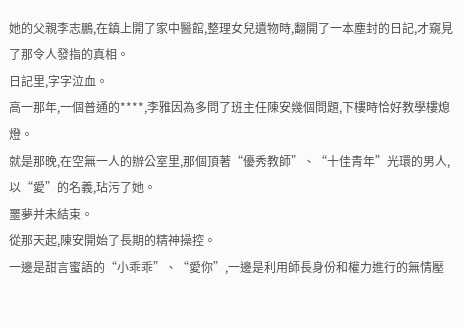她的父親李志鵬,在鎮上開了家中醫館,整理女兒遺物時,翻開了一本塵封的日記,才窺見了那令人發指的真相。
日記里,字字泣血。
高一那年,一個普通的****,李雅因為多問了班主任陳安幾個問題,下樓時恰好教學樓熄燈。
就是那晚,在空無一人的辦公室里,那個頂著“優秀教師”、“十佳青年”光環的男人,以“愛”的名義,玷污了她。
噩夢并未結束。
從那天起,陳安開始了長期的精神操控。
一邊是甜言蜜語的“小乖乖”、“愛你”,一邊是利用師長身份和權力進行的無情壓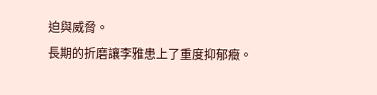迫與威脅。
長期的折磨讓李雅患上了重度抑郁癥。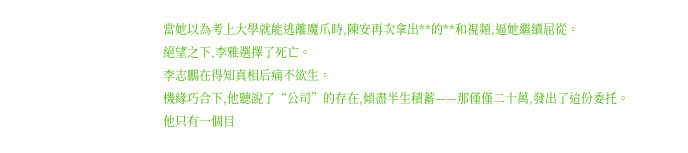當她以為考上大學就能逃離魔爪時,陳安再次拿出**的**和視頻,逼她繼續屈從。
絕望之下,李雅選擇了死亡。
李志鵬在得知真相后痛不欲生。
機緣巧合下,他聽說了“公司”的存在,傾盡半生積蓄——那僅僅二十萬,發出了這份委托。
他只有一個目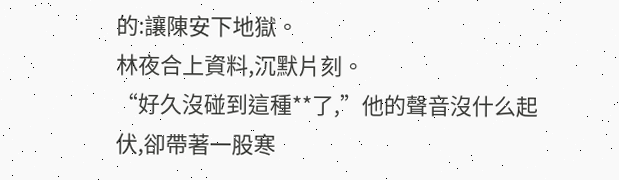的:讓陳安下地獄。
林夜合上資料,沉默片刻。
“好久沒碰到這種**了,”他的聲音沒什么起伏,卻帶著一股寒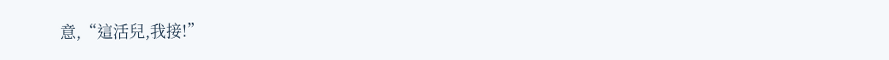意,“這活兒,我接!”